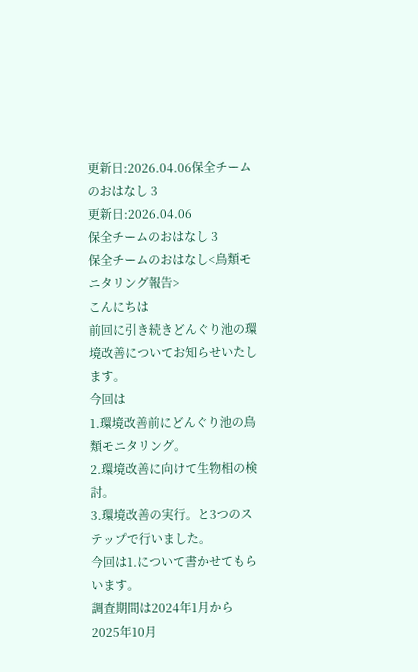更新日:2026.04.06保全チームのおはなし 3
更新日:2026.04.06
保全チームのおはなし 3
保全チームのおはなし<鳥類モニタリング報告>
こんにちは
前回に引き続きどんぐり池の環境改善についてお知らせいたします。
今回は
1.環境改善前にどんぐり池の鳥類モニタリング。
2.環境改善に向けて生物相の検討。
3.環境改善の実行。と3つのステップで行いました。
今回は1.について書かせてもらいます。
調査期間は2024年1月から2025年10月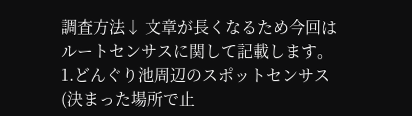調査方法↓ 文章が長くなるため今回はルートセンサスに関して記載します。
1.どんぐり池周辺のスポットセンサス(決まった場所で止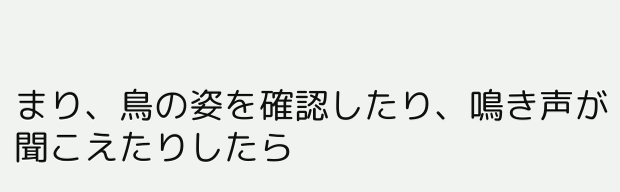まり、鳥の姿を確認したり、鳴き声が聞こえたりしたら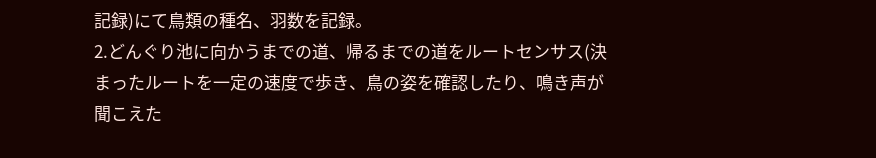記録)にて鳥類の種名、羽数を記録。
2.どんぐり池に向かうまでの道、帰るまでの道をルートセンサス(決まったルートを一定の速度で歩き、鳥の姿を確認したり、鳴き声が聞こえた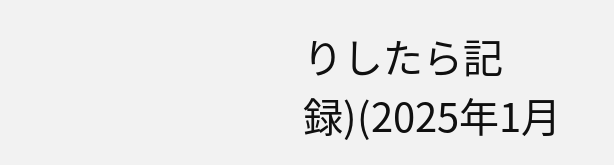りしたら記録)(2025年1月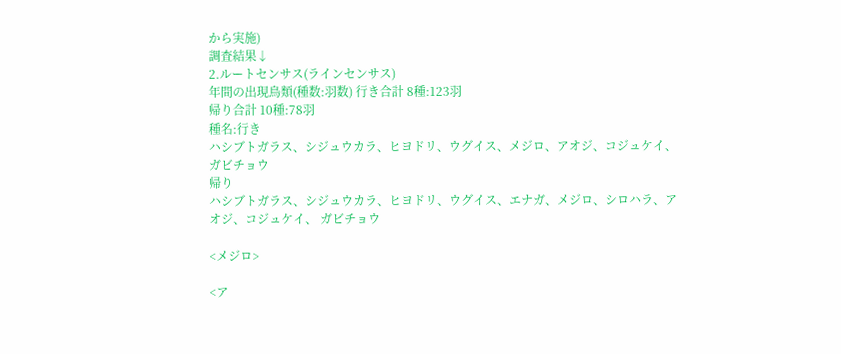から実施)
調査結果↓
2.ルートセンサス(ラインセンサス)
年間の出現鳥類(種数:羽数) 行き合計 8種:123羽
帰り合計 10種:78羽
種名:行き
ハシブトガラス、シジュウカラ、ヒヨドリ、ウグイス、メジロ、アオジ、コジュケイ、ガビチョウ
帰り
ハシブトガラス、シジュウカラ、ヒヨドリ、ウグイス、エナガ、メジロ、シロハラ、アオジ、コジュケイ、 ガビチョウ

<メジロ>

<ア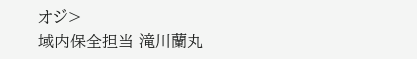オジ>
域内保全担当 滝川蘭丸